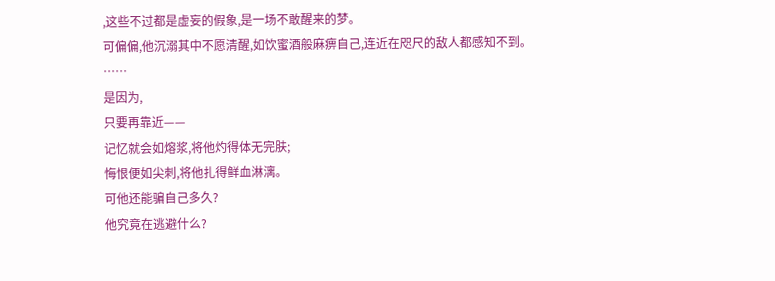,这些不过都是虚妄的假象,是一场不敢醒来的梦。
可偏偏,他沉溺其中不愿清醒,如饮蜜酒般麻痹自己,连近在咫尺的敌人都感知不到。
……
是因为,
只要再靠近——
记忆就会如熔浆,将他灼得体无完肤;
悔恨便如尖刺,将他扎得鲜血淋漓。
可他还能骗自己多久?
他究竟在逃避什么?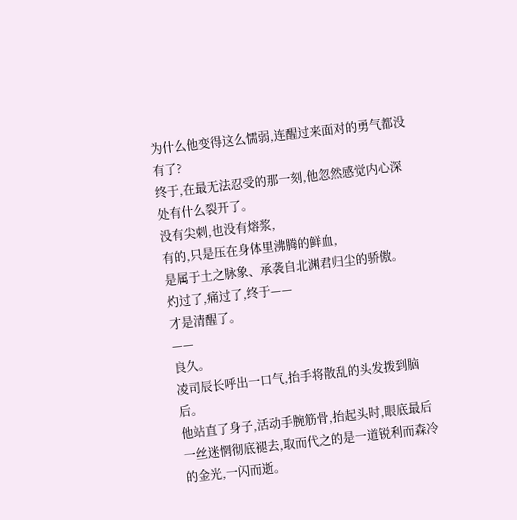为什么他变得这么懦弱,连醒过来面对的勇气都没有了?
终于,在最无法忍受的那一刻,他忽然感觉内心深处有什么裂开了。
没有尖刺,也没有熔浆,
有的,只是压在身体里沸腾的鲜血,
是属于土之脉象、承袭自北渊君归尘的骄傲。
灼过了,痛过了,终于——
才是清醒了。
——
良久。
凌司辰长呼出一口气,抬手将散乱的头发拨到脑后。
他站直了身子,活动手腕筋骨,抬起头时,眼底最后一丝迷惘彻底褪去,取而代之的是一道锐利而森冷的金光,一闪而逝。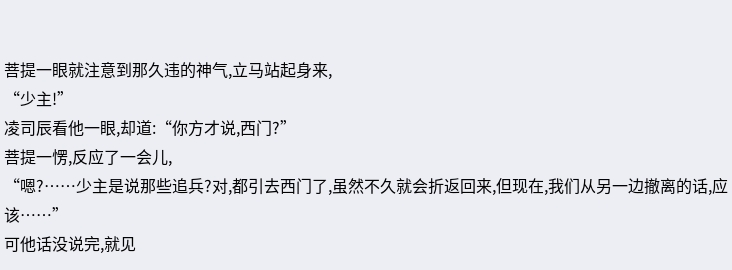菩提一眼就注意到那久违的神气,立马站起身来,
“少主!”
凌司辰看他一眼,却道:“你方才说,西门?”
菩提一愣,反应了一会儿,
“嗯?……少主是说那些追兵?对,都引去西门了,虽然不久就会折返回来,但现在,我们从另一边撤离的话,应该……”
可他话没说完,就见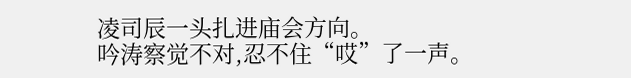凌司辰一头扎进庙会方向。
吟涛察觉不对,忍不住“哎”了一声。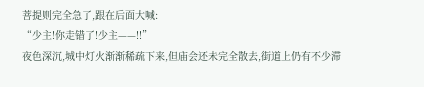菩提则完全急了,跟在后面大喊:
“少主!你走错了!少主——!!”
夜色深沉,城中灯火渐渐稀疏下来,但庙会还未完全散去,街道上仍有不少滞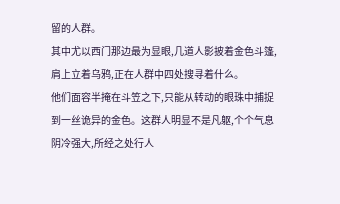留的人群。
其中尤以西门那边最为显眼,几道人影披着金色斗篷,肩上立着乌鸦,正在人群中四处搜寻着什么。
他们面容半掩在斗笠之下,只能从转动的眼珠中捕捉到一丝诡异的金色。这群人明显不是凡躯,个个气息阴冷强大,所经之处行人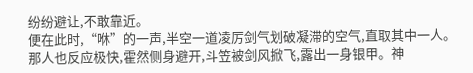纷纷避让,不敢靠近。
便在此时,“咻”的一声,半空一道凌厉剑气划破凝滞的空气,直取其中一人。
那人也反应极快,霍然侧身避开,斗笠被剑风掀飞,露出一身银甲。神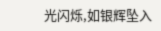光闪烁,如银辉坠入